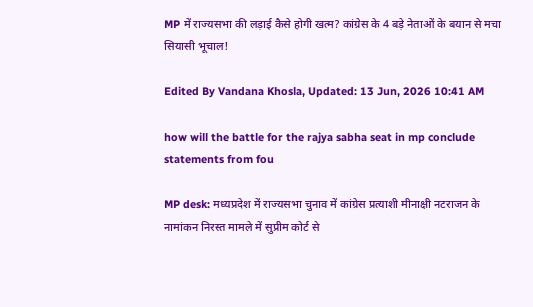MP में राज्यसभा की लड़ाई कैसे होगी खत्म? कांग्रेस के 4 बड़े नेताओं के बयान से मचा सियासी भूचाल!

Edited By Vandana Khosla, Updated: 13 Jun, 2026 10:41 AM

how will the battle for the rajya sabha seat in mp conclude statements from fou

MP desk: मध्यप्रदेश में राज्यसभा चुनाव में कांग्रेस प्रत्याशी मीनाक्षी नटराजन के नामांकन निरस्त मामले में सुप्रीम कोर्ट से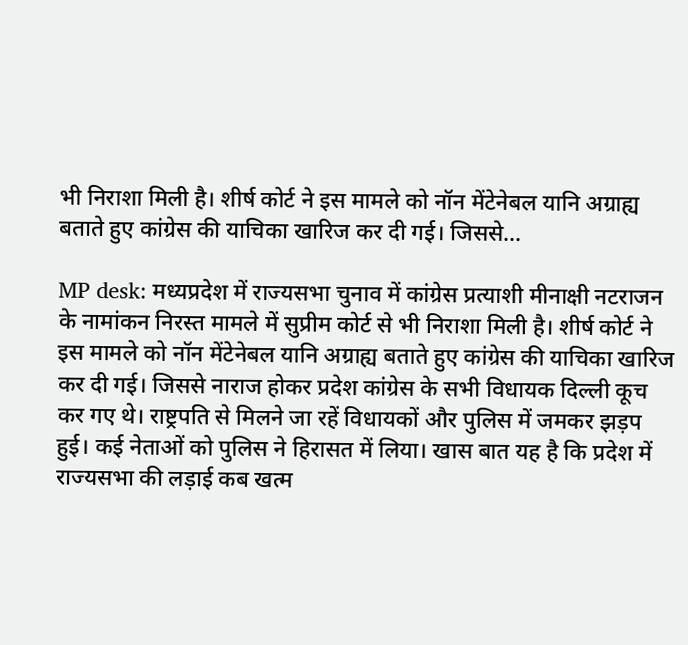भी निराशा मिली है। शीर्ष कोर्ट ने इस मामले को नॉन मेंटेनेबल यानि अग्राह्य बताते हुए कांग्रेस की याचिका खारिज कर दी गई। जिससे...

MP desk: मध्यप्रदेश में राज्यसभा चुनाव में कांग्रेस प्रत्याशी मीनाक्षी नटराजन के नामांकन निरस्त मामले में सुप्रीम कोर्ट से भी निराशा मिली है। शीर्ष कोर्ट ने इस मामले को नॉन मेंटेनेबल यानि अग्राह्य बताते हुए कांग्रेस की याचिका खारिज कर दी गई। जिससे नाराज होकर प्रदेश कांग्रेस के सभी विधायक दिल्ली कूच कर गए थे। राष्ट्रपति से मिलने जा रहें विधायकों और पुलिस में जमकर झड़प हुई। कई नेताओं को पुलिस ने हिरासत में लिया। खास बात यह है कि प्रदेश में राज्यसभा की लड़ाई कब खत्म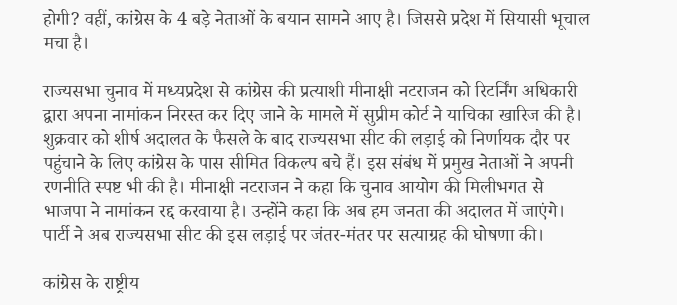होगी? वहीं, कांग्रेस के 4 बड़े नेताओं के बयान सामने आए है। जिससे प्रदेश में सियासी भूचाल मचा है।

राज्यसभा चुनाव में मध्यप्रदेश से कांग्रेस की प्रत्याशी मीनाक्षी नटराजन को रिटर्निंग अधिकारी द्वारा अपना नामांकन निरस्त कर दिए जाने के मामले में सुप्रीम कोर्ट ने याचिका खारिज की है। शुक्रवार को शीर्ष अदालत के फैसले के बाद राज्यसभा सीट की लड़ाई को निर्णायक दौर पर पहुंचाने के लिए कांग्रेस के पास सीमित विकल्प बचे हैं। इस संबंध में प्रमुख नेताओं ने अपनी रणनीति स्पष्ट भी की है। मीनाक्षी नटराजन ने कहा कि चुनाव आयोग की मिलीभगत से भाजपा ने नामांकन रद्द करवाया है। उन्होंने कहा कि अब हम जनता की अदालत में जाएंगे। पार्टी ने अब राज्यसभा सीट की इस लड़ाई पर जंतर-मंतर पर सत्याग्रह की घोषणा की।

कांग्रेस के राष्ट्रीय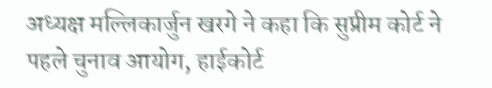अध्यक्ष मल्लिकार्जुन खरगे ने कहा कि सुप्रीम कोर्ट ने पहले चुनाव आयोग, हाईकोर्ट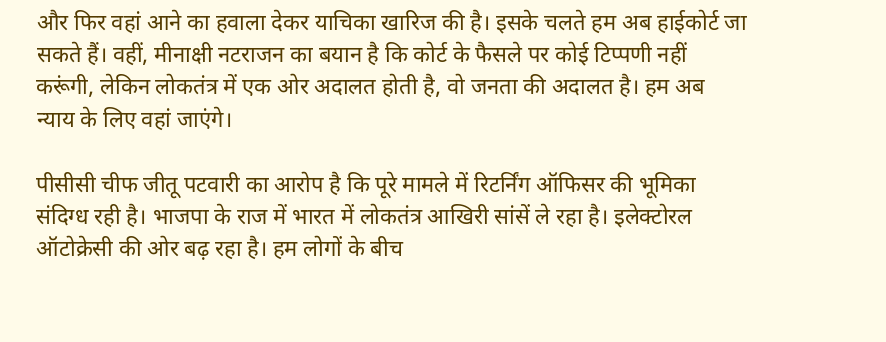और फिर वहां आने का हवाला देकर याचिका खारिज की है। इसके चलते हम अब हाईकोर्ट जा सकते हैं। वहीं, मीनाक्षी नटराजन का बयान है कि कोर्ट के फैसले पर कोई टिप्पणी नहीं करूंगी, लेकिन लोकतंत्र में एक ओर अदालत होती है, वो जनता की अदालत है। हम अब न्याय के लिए वहां जाएंगे।

पीसीसी चीफ जीतू पटवारी का आरोप है कि पूरे मामले में रिटर्निंग ऑफिसर की भूमिका संदिग्ध रही है। भाजपा के राज में भारत में लोकतंत्र आखिरी सांसें ले रहा है। इलेक्टोरल ऑटोक्रेसी की ओर बढ़ रहा है। हम लोगों के बीच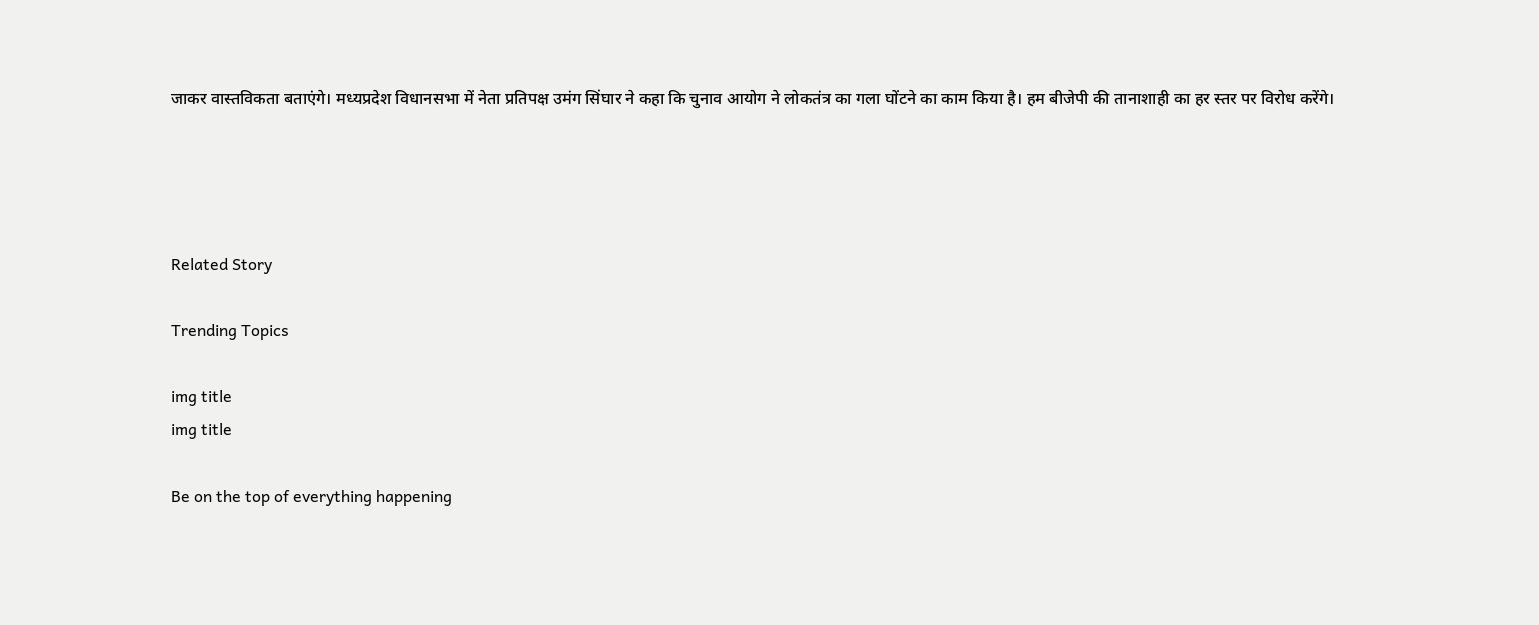जाकर वास्तविकता बताएंगे। मध्यप्रदेश विधानसभा में नेता प्रतिपक्ष उमंग सिंघार ने कहा कि चुनाव आयोग ने लोकतंत्र का गला घोंटने का काम किया है। हम बीजेपी की तानाशाही का हर स्तर पर विरोध करेंगे।




Related Story

Trending Topics

img title
img title

Be on the top of everything happening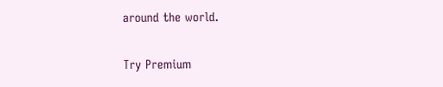around the world.

Try Premium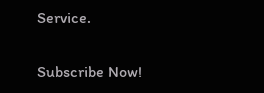Service.

Subscribe Now!